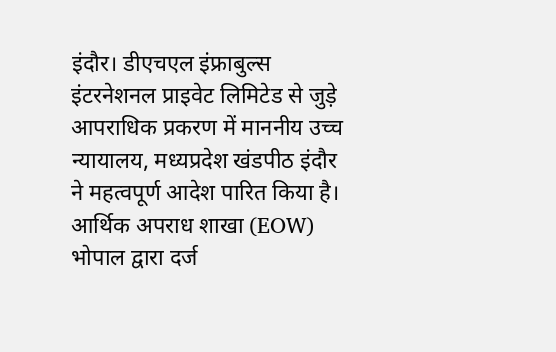इंदौर। डीएचएल इंफ्राबुल्स इंटरनेशनल प्राइवेट लिमिटेड से जुड़े आपराधिक प्रकरण में माननीय उच्च न्यायालय, मध्यप्रदेश खंडपीठ इंदौर ने महत्वपूर्ण आदेश पारित किया है। आर्थिक अपराध शाखा (EOW) भोपाल द्वारा दर्ज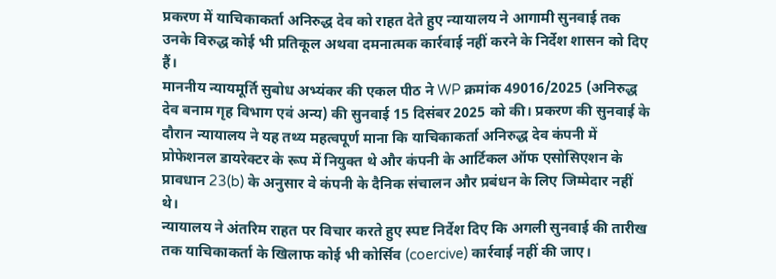प्रकरण में याचिकाकर्ता अनिरुद्ध देव को राहत देते हुए न्यायालय ने आगामी सुनवाई तक उनके विरुद्ध कोई भी प्रतिकूल अथवा दमनात्मक कार्रवाई नहीं करने के निर्देश शासन को दिए हैं।
माननीय न्यायमूर्ति सुबोध अभ्यंकर की एकल पीठ ने WP क्रमांक 49016/2025 (अनिरुद्ध देव बनाम गृह विभाग एवं अन्य) की सुनवाई 15 दिसंबर 2025 को की। प्रकरण की सुनवाई के दौरान न्यायालय ने यह तथ्य महत्वपूर्ण माना कि याचिकाकर्ता अनिरुद्ध देव कंपनी में प्रोफेशनल डायरेक्टर के रूप में नियुक्त थे और कंपनी के आर्टिकल ऑफ एसोसिएशन के प्रावधान 23(b) के अनुसार वे कंपनी के दैनिक संचालन और प्रबंधन के लिए जिम्मेदार नहीं थे।
न्यायालय ने अंतरिम राहत पर विचार करते हुए स्पष्ट निर्देश दिए कि अगली सुनवाई की तारीख तक याचिकाकर्ता के खिलाफ कोई भी कोर्सिव (coercive) कार्रवाई नहीं की जाए।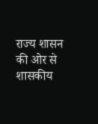राज्य शासन की ओर से शासकीय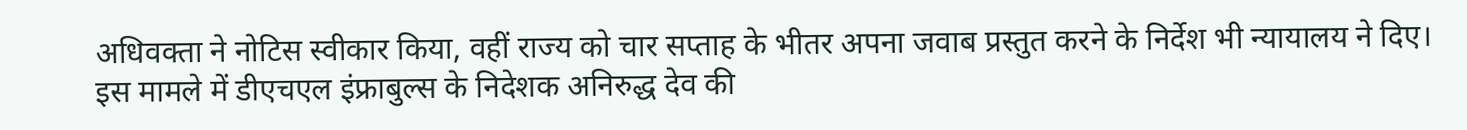अधिवक्ता ने नोटिस स्वीकार किया, वहीं राज्य को चार सप्ताह के भीतर अपना जवाब प्रस्तुत करने के निर्देश भी न्यायालय ने दिए।
इस मामले में डीएचएल इंफ्राबुल्स के निदेशक अनिरुद्ध देव की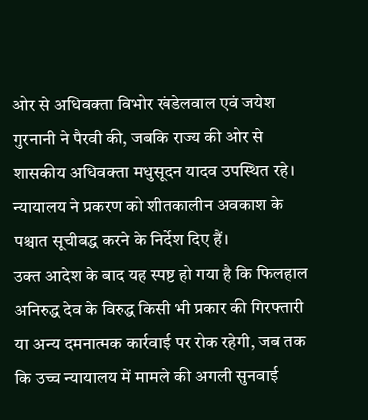ओर से अधिवक्ता विभोर खंडेलवाल एवं जयेश गुरनानी ने पैरवी की, जबकि राज्य की ओर से शासकीय अधिवक्ता मधुसूदन यादव उपस्थित रहे। न्यायालय ने प्रकरण को शीतकालीन अवकाश के पश्चात सूचीबद्ध करने के निर्देश दिए हैं।
उक्त आदेश के बाद यह स्पष्ट हो गया है कि फिलहाल अनिरुद्ध देव के विरुद्ध किसी भी प्रकार की गिरफ्तारी या अन्य दमनात्मक कार्रवाई पर रोक रहेगी, जब तक कि उच्च न्यायालय में मामले की अगली सुनवाई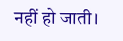नहीं हो जाती।